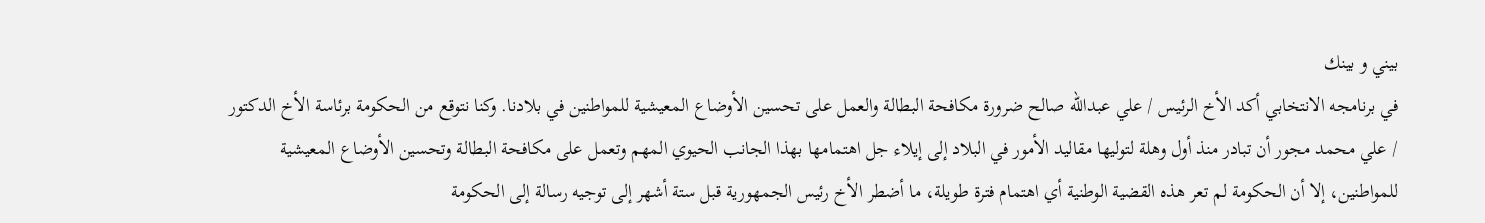بيني و بينك
في برنامجه الانتخابي أكد الأخ الرئيس / علي عبدالله صالح ضرورة مكافحة البطالة والعمل على تحسين الأوضاع المعيشية للمواطنين في بلادنا. وكنا نتوقع من الحكومة برئاسة الأخ الدكتور / علي محمد مجور أن تبادر منذ أول وهلة لتوليها مقاليد الأمور في البلاد إلى إيلاء جل اهتمامها بهذا الجانب الحيوي المهم وتعمل على مكافحة البطالة وتحسين الأوضاع المعيشية للمواطنين، إلا أن الحكومة لم تعر هذه القضية الوطنية أي اهتمام فترة طويلة، ما أضطر الأخ رئيس الجمهورية قبل ستة أشهر إلى توجيه رسالة إلى الحكومة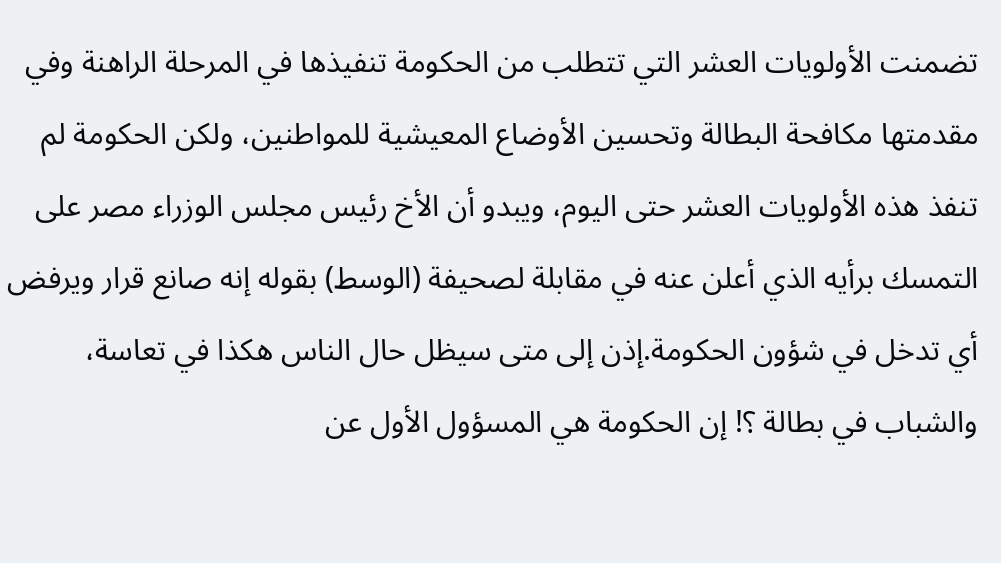تضمنت الأولويات العشر التي تتطلب من الحكومة تنفيذها في المرحلة الراهنة وفي مقدمتها مكافحة البطالة وتحسين الأوضاع المعيشية للمواطنين، ولكن الحكومة لم تنفذ هذه الأولويات العشر حتى اليوم، ويبدو أن الأخ رئيس مجلس الوزراء مصر على التمسك برأيه الذي أعلن عنه في مقابلة لصحيفة (الوسط) بقوله إنه صانع قرار ويرفض أي تدخل في شؤون الحكومة.إذن إلى متى سيظل حال الناس هكذا في تعاسة، والشباب في بطالة ؟! إن الحكومة هي المسؤول الأول عن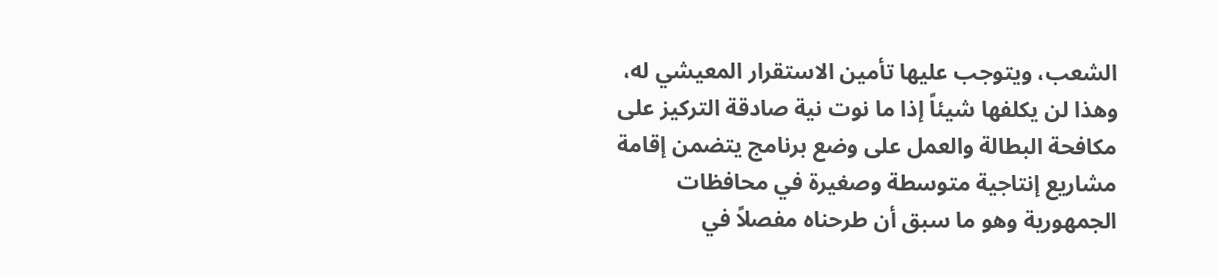الشعب، ويتوجب عليها تأمين الاستقرار المعيشي له، وهذا لن يكلفها شيئاً إذا ما نوت نية صادقة التركيز على مكافحة البطالة والعمل على وضع برنامج يتضمن إقامة مشاريع إنتاجية متوسطة وصغيرة في محافظات الجمهورية وهو ما سبق أن طرحناه مفصلاً في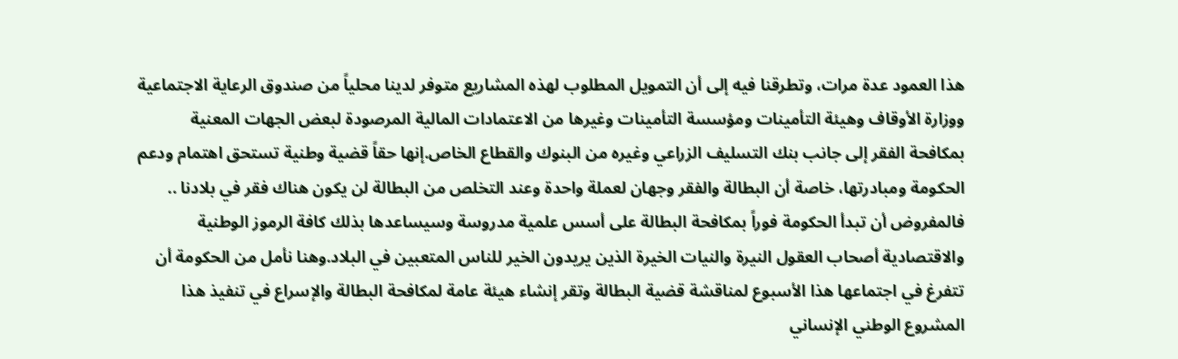هذا العمود عدة مرات، وتطرقنا فيه إلى أن التمويل المطلوب لهذه المشاريع متوفر لدينا محلياً من صندوق الرعاية الاجتماعية ووزارة الأوقاف وهيئة التأمينات ومؤسسة التأمينات وغيرها من الاعتمادات المالية المرصودة لبعض الجهات المعنية بمكافحة الفقر إلى جانب بنك التسليف الزراعي وغيره من البنوك والقطاع الخاص.إنها حقاً قضية وطنية تستحق اهتمام ودعم الحكومة ومبادرتها، خاصة أن البطالة والفقر وجهان لعملة واحدة وعند التخلص من البطالة لن يكون هناك فقر في بلادنا .. فالمفروض أن تبدأ الحكومة فوراً بمكافحة البطالة على أسس علمية مدروسة وسيساعدها بذلك كافة الرموز الوطنية والاقتصادية أصحاب العقول النيرة والنيات الخيرة الذين يريدون الخير للناس المتعبين في البلاد.وهنا نأمل من الحكومة أن تتفرغ في اجتماعها هذا الأسبوع لمناقشة قضية البطالة وتقر إنشاء هيئة عامة لمكافحة البطالة والإسراع في تنفيذ هذا المشروع الوطني الإنساني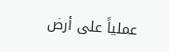عملياً على أرض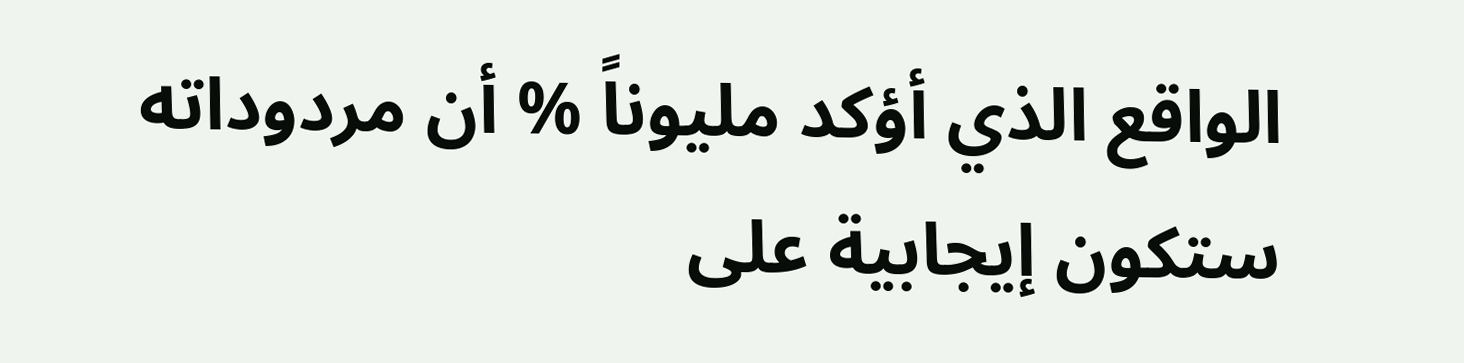الواقع الذي أؤكد مليوناً % أن مردوداته ستكون إيجابية على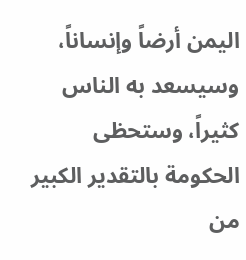اليمن أرضاً وإنساناً، وسيسعد به الناس كثيراً، وستحظى الحكومة بالتقدير الكبير من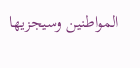المواطنين وسيجزيها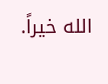الله خيراً.